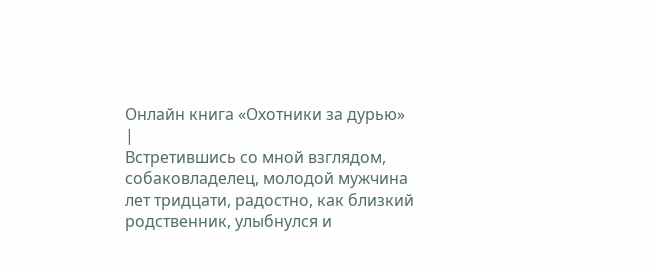Онлайн книга «Охотники за дурью»
|
Встретившись со мной взглядом, собаковладелец, молодой мужчина лет тридцати, радостно, как близкий родственник, улыбнулся и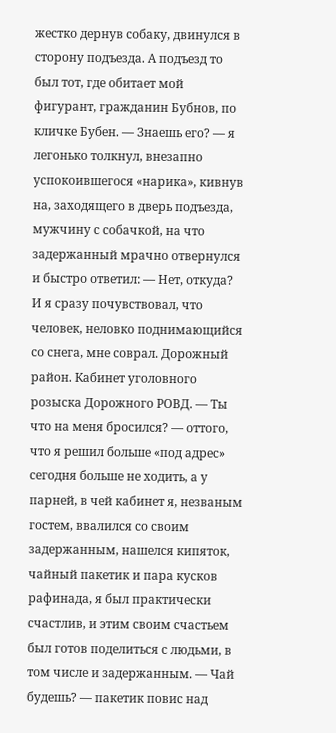жестко дернув собаку, двинулся в сторону подъезда. А подъезд то был тот, где обитает мой фигурант, гражданин Бубнов, по кличке Бубен. — Знаешь его? — я легонько толкнул, внезапно успокоившегося «нарика», кивнув на, заходящего в дверь подъезда, мужчину с собачкой, на что задержанный мрачно отвернулся и быстро ответил: — Нет, откуда? И я сразу почувствовал, что человек, неловко поднимающийся со снега, мне соврал. Дорожный район. Кабинет уголовного розыска Дорожного РОВД. — Ты что на меня бросился? — оттого, что я решил больше «под адрес» сегодня больше не ходить, а у парней, в чей кабинет я, незваным гостем, ввалился со своим задержанным, нашелся кипяток, чайный пакетик и пара кусков рафинада, я был практически счастлив, и этим своим счастьем был готов поделиться с людьми, в том числе и задержанным. — Чай будешь? — пакетик повис над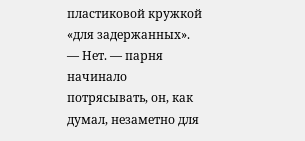пластиковой кружкой «для задержанных». — Нет. — парня начинало потрясывать, он, как думал, незаметно для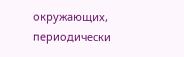окружающих, периодически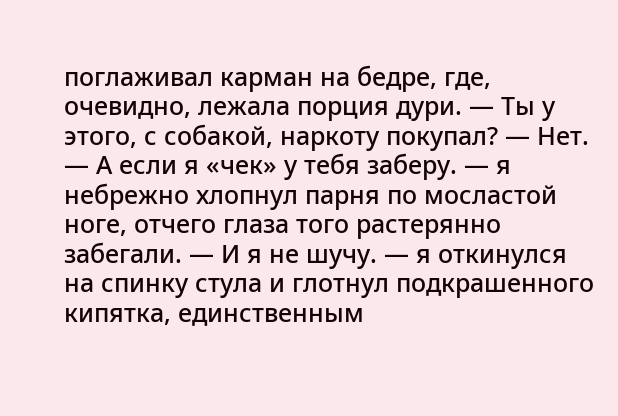поглаживал карман на бедре, где, очевидно, лежала порция дури. — Ты у этого, с собакой, наркоту покупал? — Нет. — А если я «чек» у тебя заберу. — я небрежно хлопнул парня по мосластой ноге, отчего глаза того растерянно забегали. — И я не шучу. — я откинулся на спинку стула и глотнул подкрашенного кипятка, единственным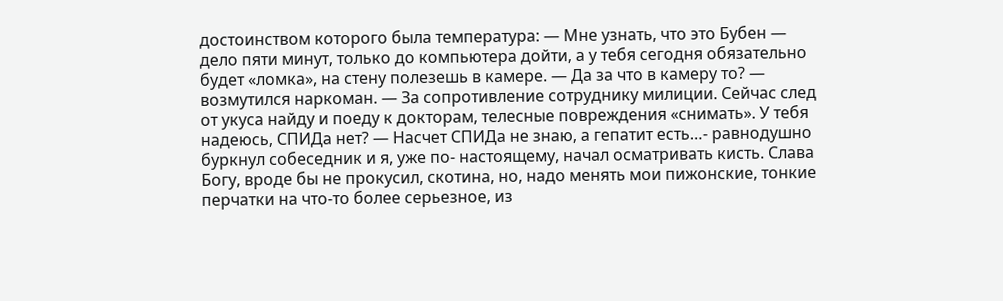достоинством которого была температура: — Мне узнать, что это Бубен — дело пяти минут, только до компьютера дойти, а у тебя сегодня обязательно будет «ломка», на стену полезешь в камере. — Да за что в камеру то? — возмутился наркоман. — За сопротивление сотруднику милиции. Сейчас след от укуса найду и поеду к докторам, телесные повреждения «снимать». У тебя надеюсь, СПИДа нет? — Насчет СПИДа не знаю, а гепатит есть…- равнодушно буркнул собеседник и я, уже по- настоящему, начал осматривать кисть. Слава Богу, вроде бы не прокусил, скотина, но, надо менять мои пижонские, тонкие перчатки на что-то более серьезное, из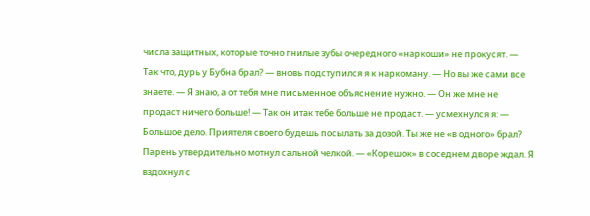числа защитных, которые точно гнилые зубы очередного «наркоши» не прокусят. — Так что, дурь у Бубна брал? — вновь подступился я к наркоману. — Но вы же сами все знаете. — Я знаю, а от тебя мне письменное объяснение нужно. — Он же мне не продаст ничего больше! — Так он итак тебе больше не продаст. — усмехнулся я: — Большое дело. Приятеля своего будешь посылать за дозой. Ты же не «в одного» брал? Парень утвердительно мотнул сальной челкой. — «Корешок» в соседнем дворе ждал. Я вздохнул с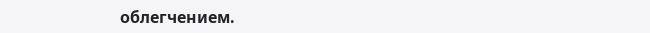облегчением.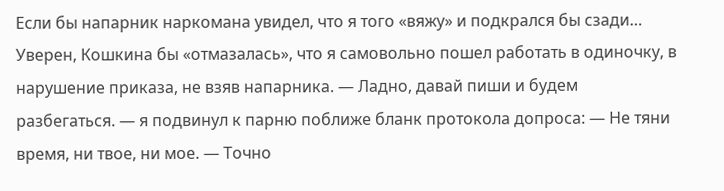Если бы напарник наркомана увидел, что я того «вяжу» и подкрался бы сзади… Уверен, Кошкина бы «отмазалась», что я самовольно пошел работать в одиночку, в нарушение приказа, не взяв напарника. — Ладно, давай пиши и будем разбегаться. — я подвинул к парню поближе бланк протокола допроса: — Не тяни время, ни твое, ни мое. — Точно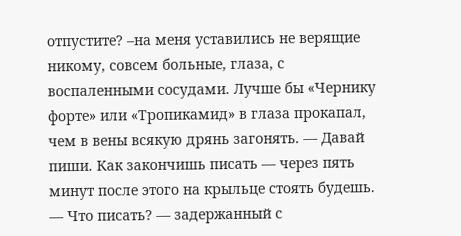отпустите? –на меня уставились не верящие никому, совсем больные, глаза, с воспаленными сосудами. Лучше бы «Чернику форте» или «Тропикамид» в глаза прокапал, чем в вены всякую дрянь загонять. — Давай пиши. Как закончишь писать — через пять минут после этого на крыльце стоять будешь. — Что писать? — задержанный с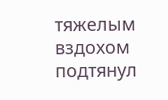тяжелым вздохом подтянул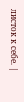листок к себе. |